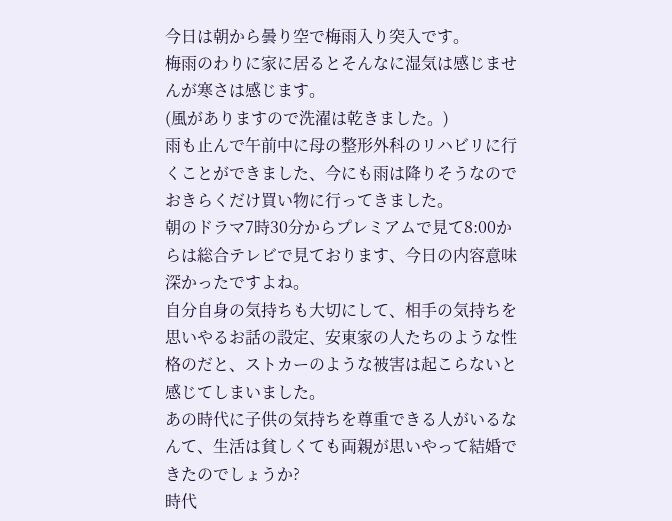今日は朝から曇り空で梅雨入り突入です。
梅雨のわりに家に居るとそんなに湿気は感じませんが寒さは感じます。
(風がありますので洗濯は乾きました。)
雨も止んで午前中に母の整形外科のリハビリに行くことができました、今にも雨は降りそうなのでおきらくだけ買い物に行ってきました。
朝のドラマ7時30分からプレミアムで見て8:00からは総合テレビで見ております、今日の内容意味深かったですよね。
自分自身の気持ちも大切にして、相手の気持ちを思いやるお話の設定、安東家の人たちのような性格のだと、ストカーのような被害は起こらないと感じてしまいました。
あの時代に子供の気持ちを尊重できる人がいるなんて、生活は貧しくても両親が思いやって結婚できたのでしょうか?
時代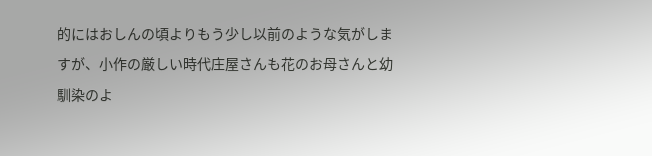的にはおしんの頃よりもう少し以前のような気がしますが、小作の厳しい時代庄屋さんも花のお母さんと幼馴染のよ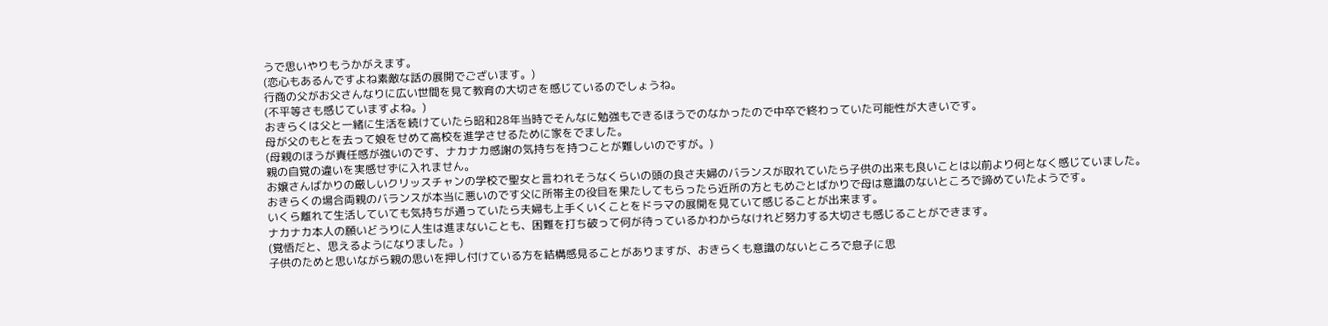うで思いやりもうかがえます。
(恋心もあるんですよね素敵な話の展開でございます。)
行商の父がお父さんなりに広い世間を見て教育の大切さを感じているのでしょうね。
(不平等さも感じていますよね。)
おきらくは父と一緒に生活を続けていたら昭和28年当時でそんなに勉強もできるほうでのなかったので中卒で終わっていた可能性が大きいです。
母が父のもとを去って娘をせめて高校を進学させるために家をでました。
(母親のほうが責任感が強いのです、ナカナカ感謝の気持ちを持つことが難しいのですが。)
親の自覚の違いを実感せずに入れません。
お嬢さんばかりの厳しいクリッスチャンの学校で聖女と言われそうなくらいの頭の良さ夫婦のバランスが取れていたら子供の出来も良いことは以前より何となく感じていました。
おきらくの場合両親のバランスが本当に悪いのです父に所帯主の役目を果たしてもらったら近所の方ともめごとばかりで母は意識のないところで諦めていたようです。
いくら離れて生活していても気持ちが通っていたら夫婦も上手くいくことをドラマの展開を見ていて感じることが出来ます。
ナカナカ本人の願いどうりに人生は進まないことも、困難を打ち破って何が待っているかわからなけれど努力する大切さも感じることができます。
(覚悟だと、思えるようになりました。)
子供のためと思いながら親の思いを押し付けている方を結構感見ることがありますが、おきらくも意識のないところで息子に思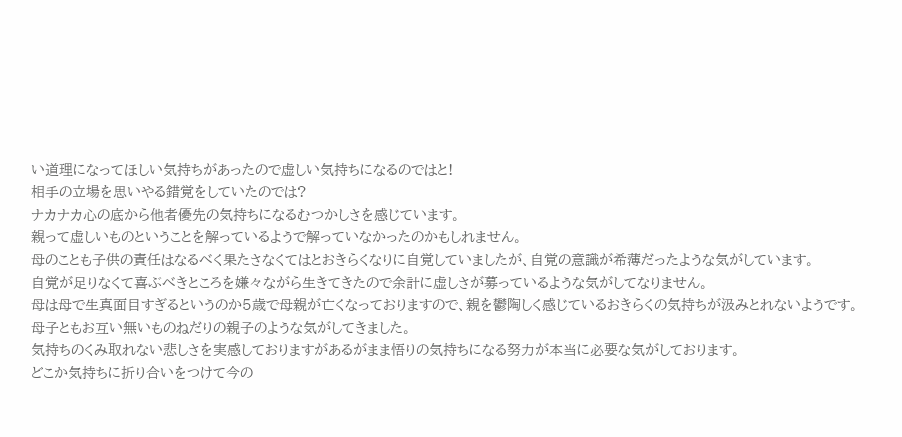い道理になってほしい気持ちがあったので虚しい気持ちになるのではと!
相手の立場を思いやる錯覚をしていたのでは?
ナカナカ心の底から他者優先の気持ちになるむつかしさを感じています。
親って虚しいものということを解っているようで解っていなかったのかもしれません。
母のことも子供の責任はなるべく果たさなくてはとおきらくなりに自覚していましたが、自覚の意識が希薄だったような気がしています。
自覚が足りなくて喜ぶべきところを嫌々ながら生きてきたので余計に虚しさが募っているような気がしてなりません。
母は母で生真面目すぎるというのか5歳で母親が亡くなっておりますので、親を鬱陶しく感じているおきらくの気持ちが汲みとれないようです。
母子ともお互い無いものねだりの親子のような気がしてきました。
気持ちのくみ取れない悲しさを実感しておりますがあるがまま悟りの気持ちになる努力が本当に必要な気がしております。
どこか気持ちに折り合いをつけて今の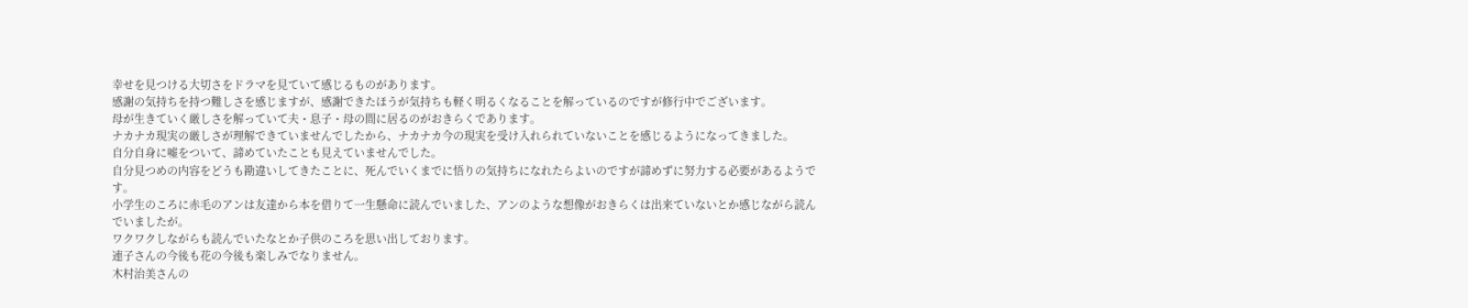幸せを見つける大切さをドラマを見ていて感じるものがあります。
感謝の気持ちを持つ難しさを感じますが、感謝できたほうが気持ちも軽く明るくなることを解っているのですが修行中でございます。
母が生きていく厳しさを解っていて夫・息子・母の間に居るのがおきらくであります。
ナカナカ現実の厳しさが理解できていませんでしたから、ナカナカ今の現実を受け入れられていないことを感じるようになってきました。
自分自身に嘘をついて、諦めていたことも見えていませんでした。
自分見つめの内容をどうも勘違いしてきたことに、死んでいくまでに悟りの気持ちになれたらよいのですが諦めずに努力する必要があるようです。
小学生のころに赤毛のアンは友達から本を借りて一生懸命に読んでいました、アンのような想像がおきらくは出来ていないとか感じながら読んでいましたが。
ワクワクしながらも読んでいたなとか子供のころを思い出しております。
連子さんの今後も花の今後も楽しみでなりません。
木村治美さんの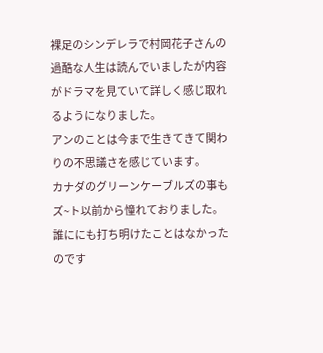裸足のシンデレラで村岡花子さんの過酷な人生は読んでいましたが内容がドラマを見ていて詳しく感じ取れるようになりました。
アンのことは今まで生きてきて関わりの不思議さを感じています。
カナダのグリーンケーブルズの事もズ~ト以前から憧れておりました。
誰ににも打ち明けたことはなかったのです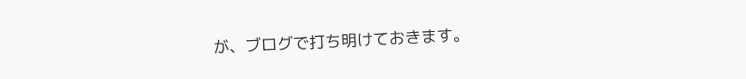が、ブログで打ち明けておきます。